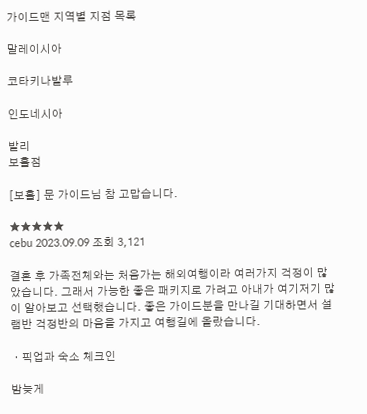가이드맨 지역별 지점 목록

말레이시아

코타키나발루

인도네시아

발리
보홀점

[보홀] 문 가이드님 참 고맙습니다.

★★★★★
cebu 2023.09.09 조회 3,121

결혼 후 가족전체와는 처음가는 해외여행이라 여러가지 걱정이 많았습니다. 그래서 가능한 좋은 패키지로 가려고 아내가 여기저기 많이 알아보고 선택했습니다. 좋은 가이드분을 만나길 기대하면서 설램반 걱정반의 마음을 가지고 여행길에 올랐습니다.

ㆍ픽업과 숙소 체크인

밤늦게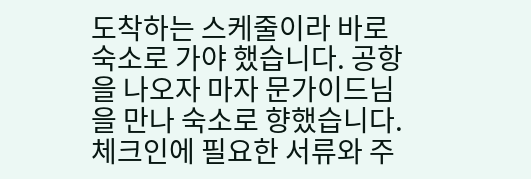도착하는 스케줄이라 바로 숙소로 가야 했습니다. 공항을 나오자 마자 문가이드님을 만나 숙소로 향했습니다. 체크인에 필요한 서류와 주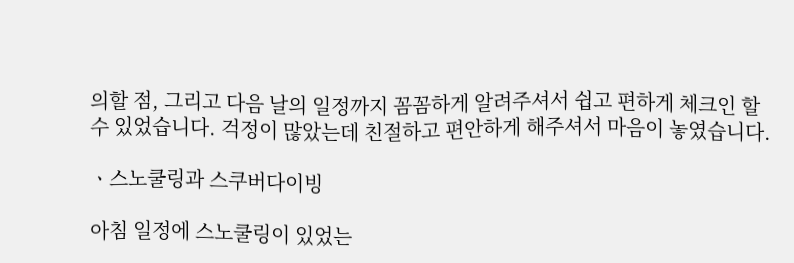의할 점, 그리고 다음 날의 일정까지 꼼꼼하게 알려주셔서 쉽고 편하게 체크인 할 수 있었습니다. 걱정이 많았는데 친절하고 편안하게 해주셔서 마음이 놓였습니다.

ㆍ스노쿨링과 스쿠버다이빙

아침 일정에 스노쿨링이 있었는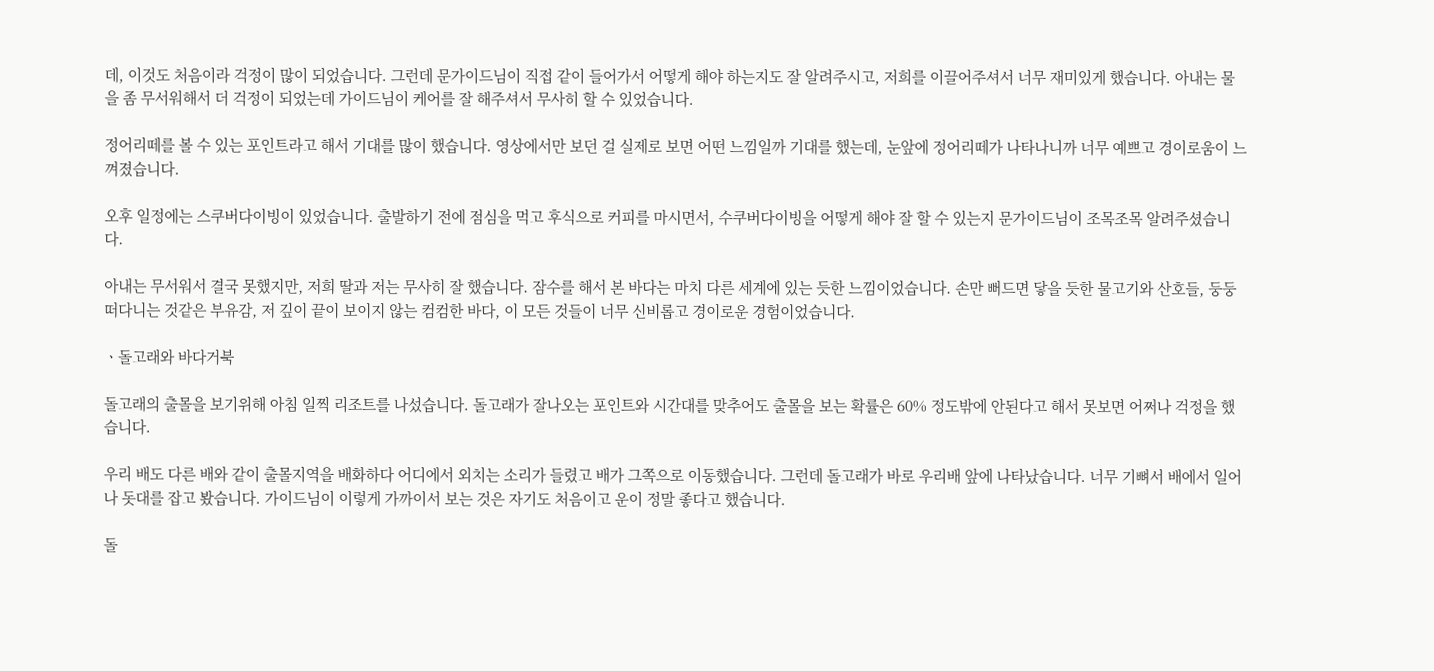데, 이것도 처음이라 걱정이 많이 되었습니다. 그런데 문가이드님이 직접 같이 들어가서 어떻게 해야 하는지도 잘 알려주시고, 저희를 이끌어주셔서 너무 재미있게 했습니다. 아내는 물을 좀 무서워해서 더 걱정이 되었는데 가이드님이 케어를 잘 해주셔서 무사히 할 수 있었습니다.

정어리떼를 볼 수 있는 포인트라고 해서 기대를 많이 했습니다. 영상에서만 보던 걸 실제로 보면 어떤 느낌일까 기대를 했는데, 눈앞에 정어리떼가 나타나니까 너무 예쁘고 경이로움이 느껴졌습니다.

오후 일정에는 스쿠버다이빙이 있었습니다. 출발하기 전에 점심을 먹고 후식으로 커피를 마시면서, 수쿠버다이빙을 어떻게 해야 잘 할 수 있는지 문가이드님이 조목조목 알려주셨습니다.

아내는 무서워서 결국 못했지만, 저희 딸과 저는 무사히 잘 했습니다. 잠수를 해서 본 바다는 마치 다른 세계에 있는 듯한 느낌이었습니다. 손만 뻐드면 닿을 듯한 물고기와 산호들, 둥둥 떠다니는 것같은 부유감, 저 깊이 끝이 보이지 않는 컴컴한 바다, 이 모든 것들이 너무 신비롭고 경이로운 경험이었습니다.

ㆍ돌고래와 바다거북

돌고래의 출몰을 보기위해 아침 일찍 리조트를 나섰습니다. 돌고래가 잘나오는 포인트와 시간대를 맞추어도 출몰을 보는 확률은 60% 정도밖에 안된다고 해서 못보면 어쩌나 걱정을 했습니다.

우리 배도 다른 배와 같이 출몰지역을 배화하다 어디에서 외치는 소리가 들렸고 배가 그쪽으로 이동했습니다. 그런데 돌고래가 바로 우리배 앞에 나타났습니다. 너무 기뼈서 배에서 일어나 돗대를 잡고 봤습니다. 가이드님이 이렇게 가까이서 보는 것은 자기도 처음이고 운이 정말 좋다고 했습니다.

돌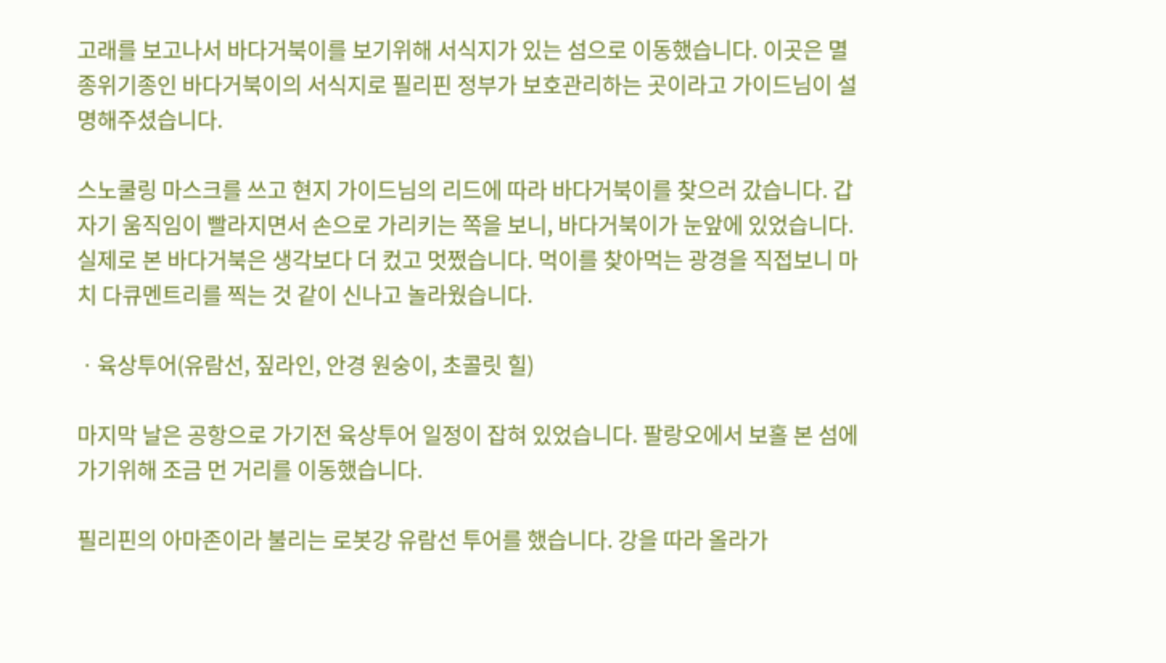고래를 보고나서 바다거북이를 보기위해 서식지가 있는 섬으로 이동했습니다. 이곳은 멸종위기종인 바다거북이의 서식지로 필리핀 정부가 보호관리하는 곳이라고 가이드님이 설명해주셨습니다.

스노쿨링 마스크를 쓰고 현지 가이드님의 리드에 따라 바다거북이를 찾으러 갔습니다. 갑자기 움직임이 빨라지면서 손으로 가리키는 쪽을 보니, 바다거북이가 눈앞에 있었습니다. 실제로 본 바다거북은 생각보다 더 컸고 멋쩠습니다. 먹이를 찾아먹는 광경을 직접보니 마치 다큐멘트리를 찍는 것 같이 신나고 놀라웠습니다.

ㆍ육상투어(유람선, 짚라인, 안경 원숭이, 초콜릿 힐)

마지막 날은 공항으로 가기전 육상투어 일정이 잡혀 있었습니다. 팔랑오에서 보홀 본 섬에 가기위해 조금 먼 거리를 이동했습니다.

필리핀의 아마존이라 불리는 로봇강 유람선 투어를 했습니다. 강을 따라 올라가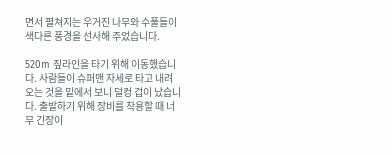면서 펼쳐지는 우거진 나무와 수풀들이 색다른 풍경을 선사해 주었습니다.

520m 짚라인을 타기 위해 이동했습니다. 사람들이 슈퍼맨 자세로 타고 내려오는 것을 밑에서 보니 덜컹 겁이 났습니다. 출발하기 위해 장비를 착용할 때 너무 긴장이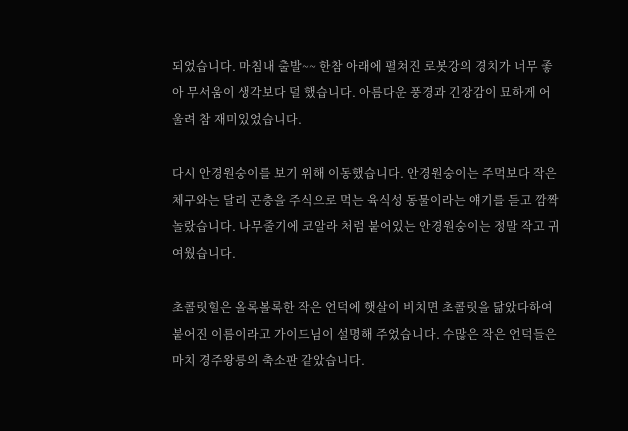되었습니다. 마침내 출발~~ 한참 아래에 펼쳐진 로봇강의 경치가 너무 좋아 무서움이 생각보다 덜 했습니다. 아름다운 풍경과 긴장감이 묘하게 어울려 참 재미있었습니다.

다시 안경원숭이를 보기 위해 이동했습니다. 안경원숭이는 주먹보다 작은 체구와는 달리 곤충을 주식으로 먹는 육식성 동물이라는 얘기를 듣고 깜짝 놀랐습니다. 나무줄기에 코알라 처럼 붙어있는 안경원숭이는 정말 작고 귀여웠습니다.

초콜릿힐은 올록볼록한 작은 언덕에 햇살이 비치면 초콜릿을 닮았다하여 붙어진 이름이라고 가이드님이 설명해 주었습니다. 수많은 작은 언덕들은 마치 경주왕릉의 축소판 같았습니다.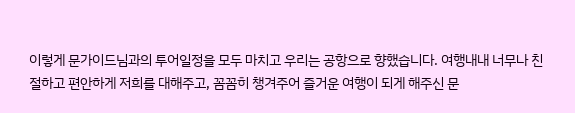이렇게 문가이드님과의 투어일정을 모두 마치고 우리는 공항으로 향했습니다. 여행내내 너무나 친절하고 편안하게 저희를 대해주고, 꼼꼼히 챙겨주어 즐거운 여행이 되게 해주신 문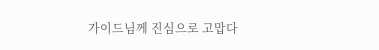가이드님께 진심으로 고맙다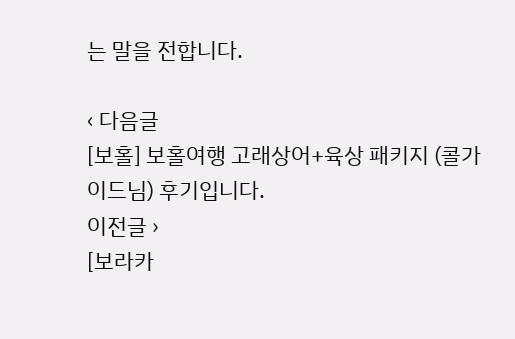는 말을 전합니다.

‹ 다음글
[보홀] 보홀여행 고래상어+육상 패키지 (콜가이드님) 후기입니다.
이전글 ›
[보라카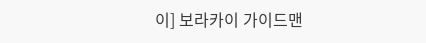이] 보라카이 가이드맨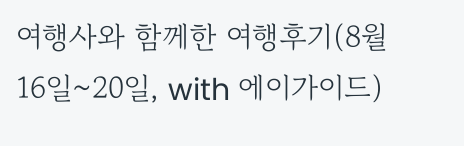여행사와 함께한 여행후기(8월16일~20일, with 에이가이드)